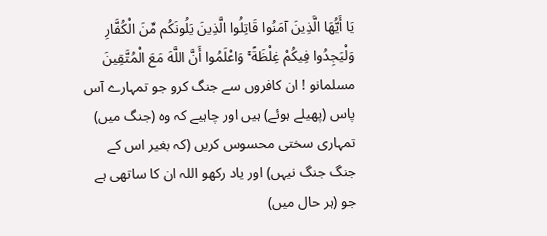يَا أَيُّهَا الَّذِينَ آمَنُوا قَاتِلُوا الَّذِينَ يَلُونَكُم مِّنَ الْكُفَّارِ وَلْيَجِدُوا فِيكُمْ غِلْظَةً ۚ وَاعْلَمُوا أَنَّ اللَّهَ مَعَ الْمُتَّقِينَ
مسلمانو ! ان کافروں سے جنگ کرو جو تمہارے آس پاس (پھیلے ہوئے) ہیں اور چاہیے کہ وہ (جنگ میں) تمہاری سختی محسوس کریں (کہ بغیر اس کے جنگ جنگ نیہں) اور یاد رکھو اللہ ان کا ساتھی ہے جو (ہر حال میں)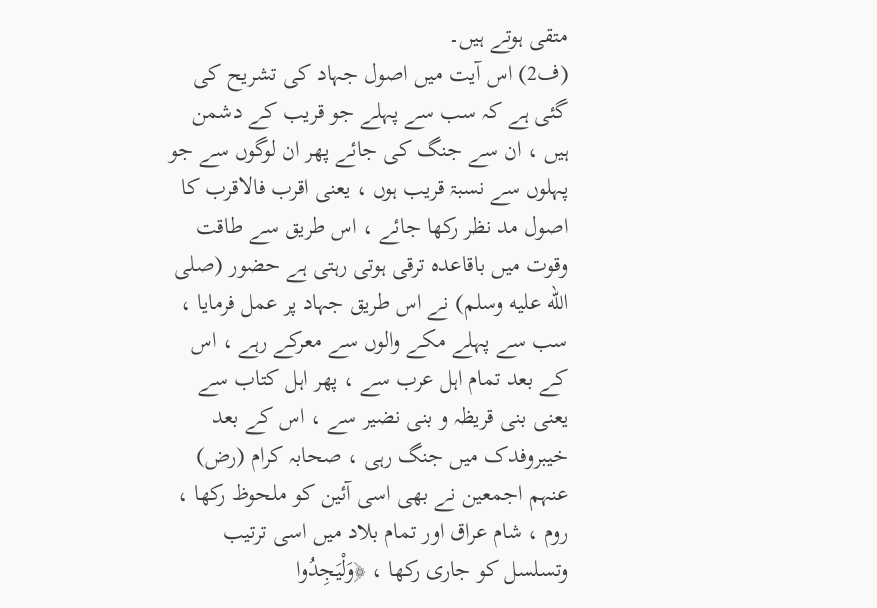متقی ہوتے ہیں۔
(ف2) اس آیت میں اصول جہاد کی تشریح کی گئی ہے کہ سب سے پہلے جو قریب کے دشمن ہیں ، ان سے جنگ کی جائے پھر ان لوگوں سے جو پہلوں سے نسبۃ قریب ہوں ، یعنی اقرب فالاقرب کا اصول مد نظر رکھا جائے ، اس طریق سے طاقت وقوت میں باقاعدہ ترقی ہوتی رہتی ہے حضور (صلى الله عليه وسلم) نے اس طریق جہاد پر عمل فرمایا ، سب سے پہلے مکے والوں سے معرکے رہے ، اس کے بعد تمام اہل عرب سے ، پھر اہل کتاب سے یعنی بنی قریظہ و بنی نضیر سے ، اس کے بعد خیبروفدک میں جنگ رہی ، صحابہ کرام (رض) عنہم اجمعین نے بھی اسی آئین کو ملحوظ رکھا ، روم ، شام عراق اور تمام بلاد میں اسی ترتیب وتسلسل کو جاری رکھا ، ﴿وَلْيَجِدُوا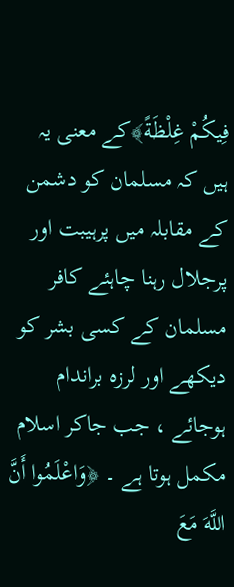فِيكُمْ غِلْظَةً﴾کے معنی یہ ہیں کہ مسلمان کو دشمن کے مقابلہ میں پرہیبت اور پرجلال رہنا چاہئے کافر مسلمان کے کسی بشر کو دیکھے اور لرزہ براندام ہوجائے ، جب جاکر اسلام مکمل ہوتا ہے ۔ ﴿وَاعْلَمُوا أَنَّ اللَّهَ مَعَ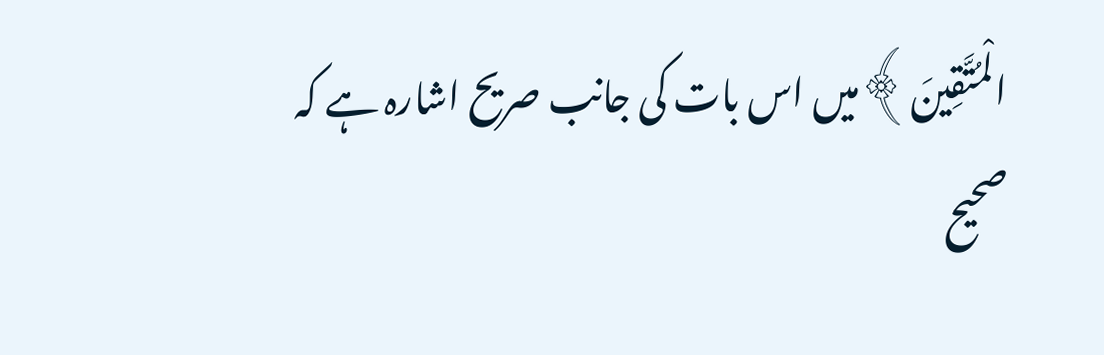الْمُتَّقِينَ﴾میں اس بات کی جانب صریح اشارہ ہے کہ صحیح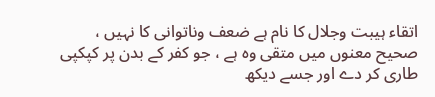اتقاء ہیبت وجلال کا نام ہے ضعف وناتوانی کا نہیں ، صحیح معنوں میں متقی وہ ہے ، جو کفر کے بدن پر کپکپی طاری کر دے اور جسے دیکھ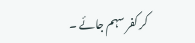کر کفر سہم جائے ۔